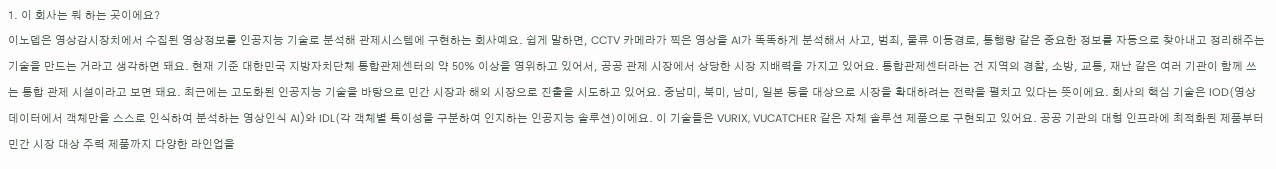1. 이 회사는 뭐 하는 곳이에요?
이노뎁은 영상감시장치에서 수집된 영상정보를 인공지능 기술로 분석해 관제시스템에 구현하는 회사예요. 쉽게 말하면, CCTV 카메라가 찍은 영상을 AI가 똑똑하게 분석해서 사고, 범죄, 물류 이동경로, 통행량 같은 중요한 정보를 자동으로 찾아내고 정리해주는 기술을 만드는 거라고 생각하면 돼요. 현재 기준 대한민국 지방자치단체 통합관제센터의 약 50% 이상을 영위하고 있어서, 공공 관제 시장에서 상당한 시장 지배력을 가지고 있어요. 통합관제센터라는 건 지역의 경찰, 소방, 교통, 재난 같은 여러 기관이 함께 쓰는 통합 관제 시설이라고 보면 돼요. 최근에는 고도화된 인공지능 기술을 바탕으로 민간 시장과 해외 시장으로 진출을 시도하고 있어요. 중남미, 북미, 남미, 일본 등을 대상으로 시장을 확대하려는 전략을 펼치고 있다는 뜻이에요. 회사의 핵심 기술은 IOD(영상데이터에서 객체만을 스스로 인식하여 분석하는 영상인식 AI)와 IDL(각 객체별 특이성을 구분하여 인지하는 인공지능 솔루션)이에요. 이 기술들은 VURIX, VUCATCHER 같은 자체 솔루션 제품으로 구현되고 있어요. 공공 기관의 대형 인프라에 최적화된 제품부터 민간 시장 대상 주력 제품까지 다양한 라인업을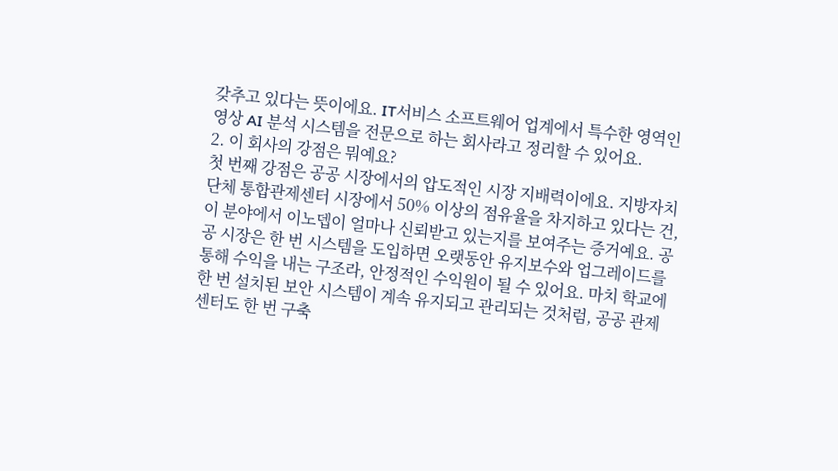갖추고 있다는 뜻이에요. IT서비스 소프트웨어 업계에서 특수한 영역인 영상 AI 분석 시스템을 전문으로 하는 회사라고 정리할 수 있어요.
2. 이 회사의 강점은 뭐예요?
첫 번째 강점은 공공 시장에서의 압도적인 시장 지배력이에요. 지방자치단체 통합관제센터 시장에서 50% 이상의 점유율을 차지하고 있다는 건, 이 분야에서 이노뎁이 얼마나 신뢰받고 있는지를 보여주는 증거예요. 공공 시장은 한 번 시스템을 도입하면 오랫동안 유지보수와 업그레이드를 통해 수익을 내는 구조라, 안정적인 수익원이 될 수 있어요. 마치 학교에 한 번 설치된 보안 시스템이 계속 유지되고 관리되는 것처럼, 공공 관제센터도 한 번 구축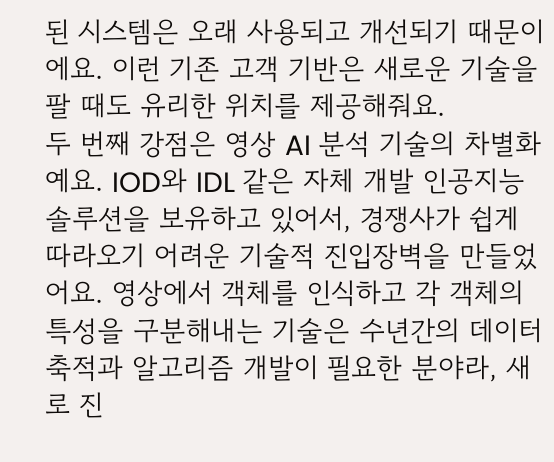된 시스템은 오래 사용되고 개선되기 때문이에요. 이런 기존 고객 기반은 새로운 기술을 팔 때도 유리한 위치를 제공해줘요.
두 번째 강점은 영상 AI 분석 기술의 차별화예요. IOD와 IDL 같은 자체 개발 인공지능 솔루션을 보유하고 있어서, 경쟁사가 쉽게 따라오기 어려운 기술적 진입장벽을 만들었어요. 영상에서 객체를 인식하고 각 객체의 특성을 구분해내는 기술은 수년간의 데이터 축적과 알고리즘 개발이 필요한 분야라, 새로 진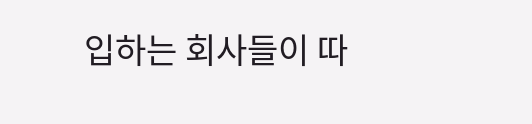입하는 회사들이 따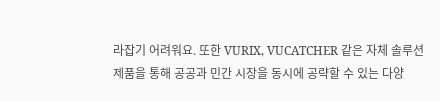라잡기 어려워요. 또한 VURIX, VUCATCHER 같은 자체 솔루션 제품을 통해 공공과 민간 시장을 동시에 공략할 수 있는 다양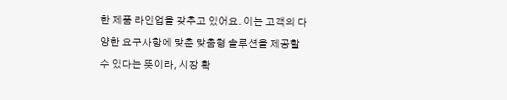한 제품 라인업을 갖추고 있어요. 이는 고객의 다양한 요구사항에 맞춘 맞춤형 솔루션을 제공할 수 있다는 뜻이라, 시장 확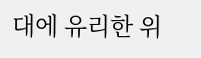대에 유리한 위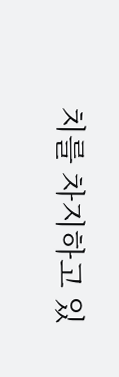치를 차지하고 있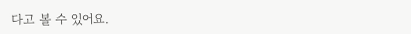다고 볼 수 있어요.